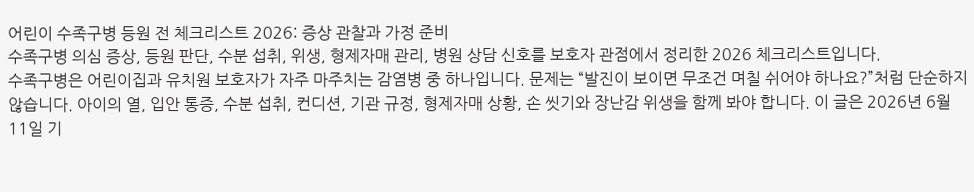어린이 수족구병 등원 전 체크리스트 2026: 증상 관찰과 가정 준비
수족구병 의심 증상, 등원 판단, 수분 섭취, 위생, 형제자매 관리, 병원 상담 신호를 보호자 관점에서 정리한 2026 체크리스트입니다.
수족구병은 어린이집과 유치원 보호자가 자주 마주치는 감염병 중 하나입니다. 문제는 “발진이 보이면 무조건 며칠 쉬어야 하나요?”처럼 단순하지 않습니다. 아이의 열, 입안 통증, 수분 섭취, 컨디션, 기관 규정, 형제자매 상황, 손 씻기와 장난감 위생을 함께 봐야 합니다. 이 글은 2026년 6월 11일 기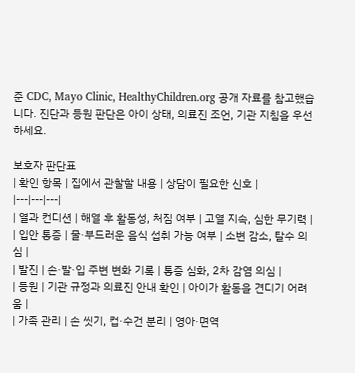준 CDC, Mayo Clinic, HealthyChildren.org 공개 자료를 참고했습니다. 진단과 등원 판단은 아이 상태, 의료진 조언, 기관 지침을 우선하세요.

보호자 판단표
| 확인 항목 | 집에서 관찰할 내용 | 상담이 필요한 신호 |
|---|---|---|
| 열과 컨디션 | 해열 후 활동성, 처짐 여부 | 고열 지속, 심한 무기력 |
| 입안 통증 | 물·부드러운 음식 섭취 가능 여부 | 소변 감소, 탈수 의심 |
| 발진 | 손·발·입 주변 변화 기록 | 통증 심화, 2차 감염 의심 |
| 등원 | 기관 규정과 의료진 안내 확인 | 아이가 활동을 견디기 어려움 |
| 가족 관리 | 손 씻기, 컵·수건 분리 | 영아·면역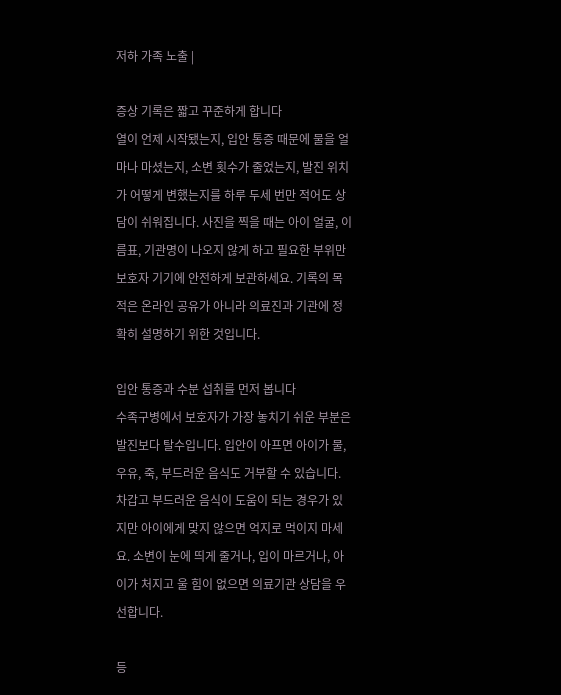저하 가족 노출 |

증상 기록은 짧고 꾸준하게 합니다
열이 언제 시작됐는지, 입안 통증 때문에 물을 얼마나 마셨는지, 소변 횟수가 줄었는지, 발진 위치가 어떻게 변했는지를 하루 두세 번만 적어도 상담이 쉬워집니다. 사진을 찍을 때는 아이 얼굴, 이름표, 기관명이 나오지 않게 하고 필요한 부위만 보호자 기기에 안전하게 보관하세요. 기록의 목적은 온라인 공유가 아니라 의료진과 기관에 정확히 설명하기 위한 것입니다.

입안 통증과 수분 섭취를 먼저 봅니다
수족구병에서 보호자가 가장 놓치기 쉬운 부분은 발진보다 탈수입니다. 입안이 아프면 아이가 물, 우유, 죽, 부드러운 음식도 거부할 수 있습니다. 차갑고 부드러운 음식이 도움이 되는 경우가 있지만 아이에게 맞지 않으면 억지로 먹이지 마세요. 소변이 눈에 띄게 줄거나, 입이 마르거나, 아이가 처지고 울 힘이 없으면 의료기관 상담을 우선합니다.

등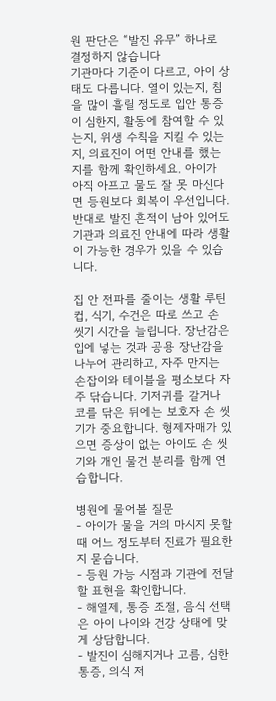원 판단은 “발진 유무” 하나로 결정하지 않습니다
기관마다 기준이 다르고, 아이 상태도 다릅니다. 열이 있는지, 침을 많이 흘릴 정도로 입안 통증이 심한지, 활동에 참여할 수 있는지, 위생 수칙을 지킬 수 있는지, 의료진이 어떤 안내를 했는지를 함께 확인하세요. 아이가 아직 아프고 물도 잘 못 마신다면 등원보다 회복이 우선입니다. 반대로 발진 흔적이 남아 있어도 기관과 의료진 안내에 따라 생활이 가능한 경우가 있을 수 있습니다.

집 안 전파를 줄이는 생활 루틴
컵, 식기, 수건은 따로 쓰고 손 씻기 시간을 늘립니다. 장난감은 입에 넣는 것과 공용 장난감을 나누어 관리하고, 자주 만지는 손잡이와 테이블을 평소보다 자주 닦습니다. 기저귀를 갈거나 코를 닦은 뒤에는 보호자 손 씻기가 중요합니다. 형제자매가 있으면 증상이 없는 아이도 손 씻기와 개인 물건 분리를 함께 연습합니다.

병원에 물어볼 질문
- 아이가 물을 거의 마시지 못할 때 어느 정도부터 진료가 필요한지 묻습니다.
- 등원 가능 시점과 기관에 전달할 표현을 확인합니다.
- 해열제, 통증 조절, 음식 선택은 아이 나이와 건강 상태에 맞게 상담합니다.
- 발진이 심해지거나 고름, 심한 통증, 의식 저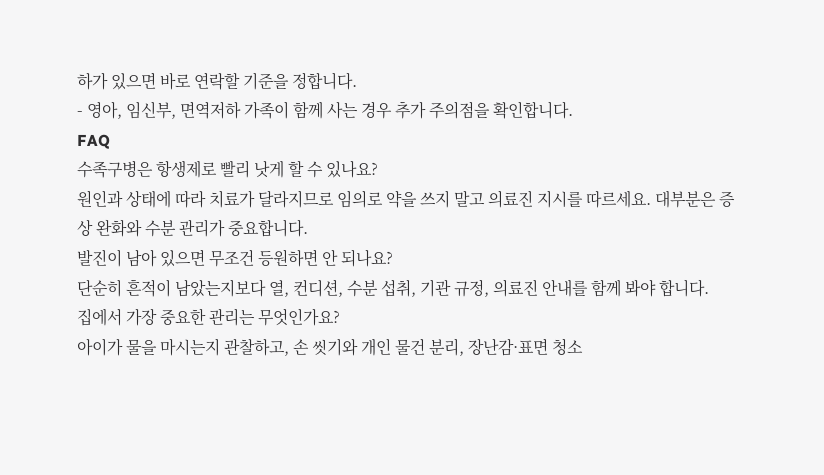하가 있으면 바로 연락할 기준을 정합니다.
- 영아, 임신부, 면역저하 가족이 함께 사는 경우 추가 주의점을 확인합니다.
FAQ
수족구병은 항생제로 빨리 낫게 할 수 있나요?
원인과 상태에 따라 치료가 달라지므로 임의로 약을 쓰지 말고 의료진 지시를 따르세요. 대부분은 증상 완화와 수분 관리가 중요합니다.
발진이 남아 있으면 무조건 등원하면 안 되나요?
단순히 흔적이 남았는지보다 열, 컨디션, 수분 섭취, 기관 규정, 의료진 안내를 함께 봐야 합니다.
집에서 가장 중요한 관리는 무엇인가요?
아이가 물을 마시는지 관찰하고, 손 씻기와 개인 물건 분리, 장난감·표면 청소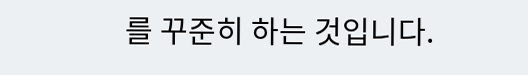를 꾸준히 하는 것입니다.